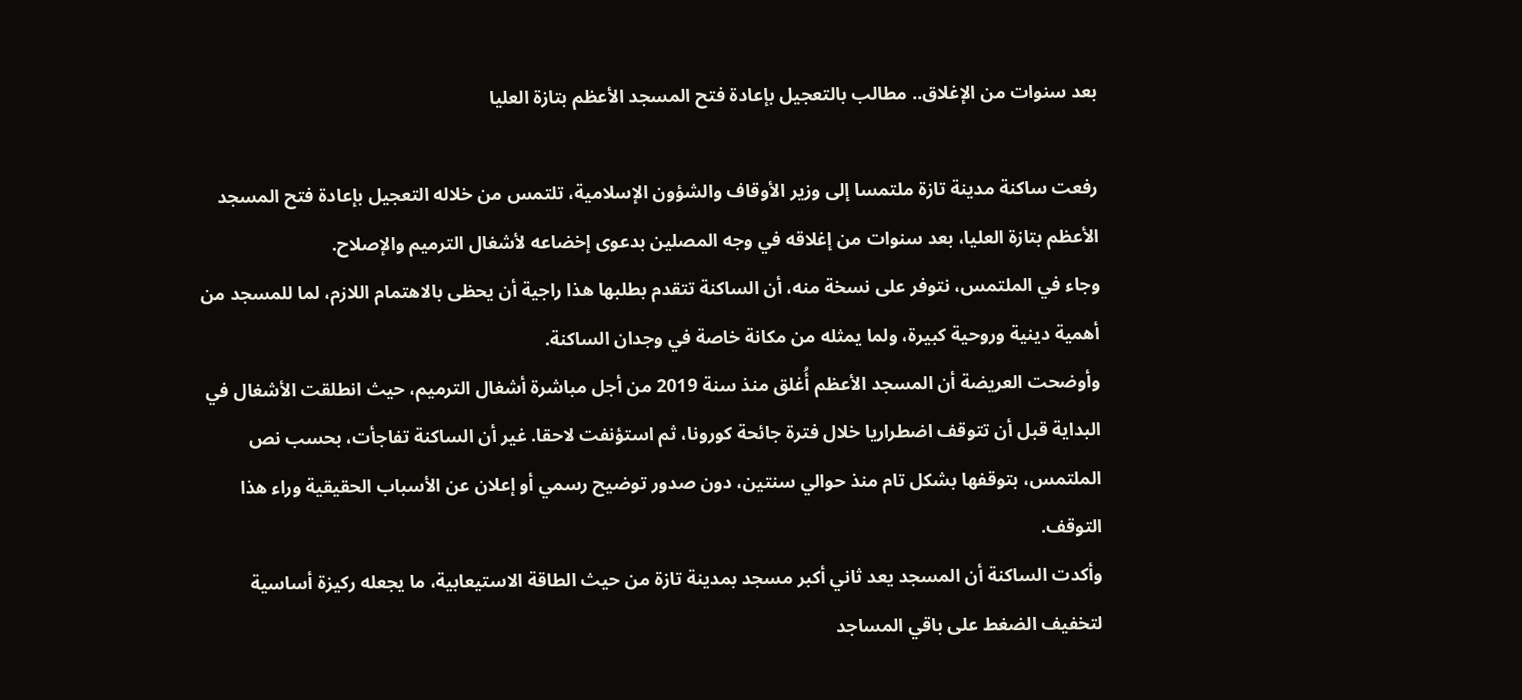بعد سنوات من الإغلاق.. مطالب بالتعجيل بإعادة فتح المسجد الأعظم بتازة العليا

رفعت ساكنة مدينة تازة ملتمسا إلى وزير الأوقاف والشؤون الإسلامية، تلتمس من خلاله التعجيل بإعادة فتح المسجد الأعظم بتازة العليا، بعد سنوات من إغلاقه في وجه المصلين بدعوى إخضاعه لأشغال الترميم والإصلاح.
وجاء في الملتمس، نتوفر على نسخة منه، أن الساكنة تتقدم بطلبها هذا راجية أن يحظى بالاهتمام اللازم، لما للمسجد من أهمية دينية وروحية كبيرة، ولما يمثله من مكانة خاصة في وجدان الساكنة.
وأوضحت العريضة أن المسجد الأعظم أُغلق منذ سنة 2019 من أجل مباشرة أشغال الترميم، حيث انطلقت الأشغال في البداية قبل أن تتوقف اضطراريا خلال فترة جائحة كورونا، ثم استؤنفت لاحقا. غير أن الساكنة تفاجأت، بحسب نص الملتمس، بتوقفها بشكل تام منذ حوالي سنتين، دون صدور توضيح رسمي أو إعلان عن الأسباب الحقيقية وراء هذا التوقف.
وأكدت الساكنة أن المسجد يعد ثاني أكبر مسجد بمدينة تازة من حيث الطاقة الاستيعابية، ما يجعله ركيزة أساسية لتخفيف الضغط على باقي المساجد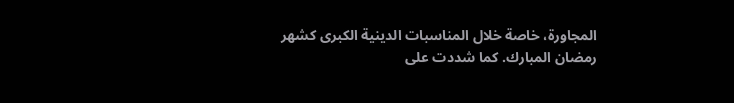المجاورة، خاصة خلال المناسبات الدينية الكبرى كشهر رمضان المبارك. كما شددت على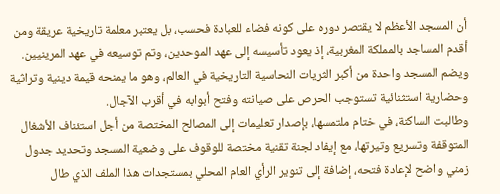أن المسجد الأعظم لا يقتصر دوره على كونه فضاء للعبادة فحسب، بل يعتبر معلمة تاريخية عريقة ومن أقدم المساجد بالمملكة المغربية، إذ يعود تأسيسه إلى عهد الموحدين، وتم توسيعه في عهد المرينيين. ويضم المسجد واحدة من أكبر الثريات النحاسية التاريخية في العالم، وهو ما يمنحه قيمة دينية وتراثية وحضارية استثنائية تستوجب الحرص على صيانته وفتح أبوابه في أقرب الآجال.
وطالبت الساكنة، في ختام ملتمسها، بإصدار تعليمات إلى المصالح المختصة من أجل استئناف الأشغال المتوقفة وتسريع وتيرتها، مع إيفاد لجنة تقنية مختصة للوقوف على وضعية المسجد وتحديد جدول زمني واضح لإعادة فتحه، إضافة إلى تنوير الرأي العام المحلي بمستجدات هذا الملف الذي طال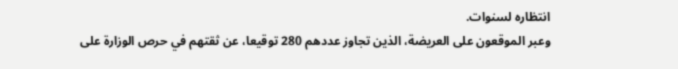انتظاره لسنوات.
وعبر الموقعون على العريضة، الذين تجاوز عددهم 280 توقيعا، عن ثقتهم في حرص الوزارة على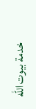خدمة بيوت الله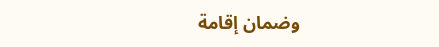وضمان إقامة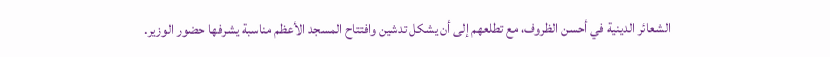الشعائر الدينية في أحسن الظروف، مع تطلعهم إلى أن يشكل تدشين وافتتاح المسجد الأعظم مناسبة يشرفها حضور الوزير.